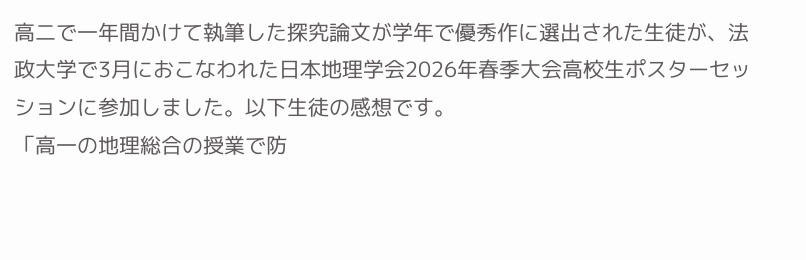高二で一年間かけて執筆した探究論文が学年で優秀作に選出された生徒が、法政大学で3月におこなわれた日本地理学会2026年春季大会高校生ポスターセッションに参加しました。以下生徒の感想です。
「高一の地理総合の授業で防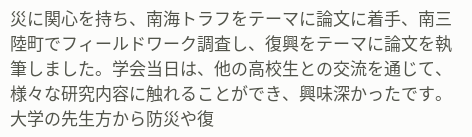災に関心を持ち、南海トラフをテーマに論文に着手、南三陸町でフィールドワーク調査し、復興をテーマに論文を執筆しました。学会当日は、他の高校生との交流を通じて、様々な研究内容に触れることができ、興味深かったです。大学の先生方から防災や復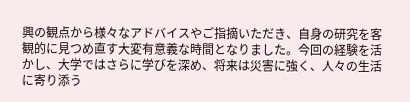興の観点から様々なアドバイスやご指摘いただき、自身の研究を客観的に見つめ直す大変有意義な時間となりました。今回の経験を活かし、大学ではさらに学びを深め、将来は災害に強く、人々の生活に寄り添う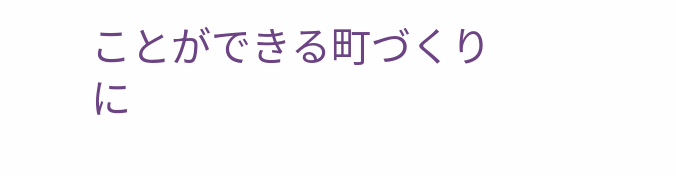ことができる町づくりに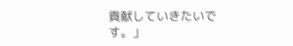貢献していきたいです。」